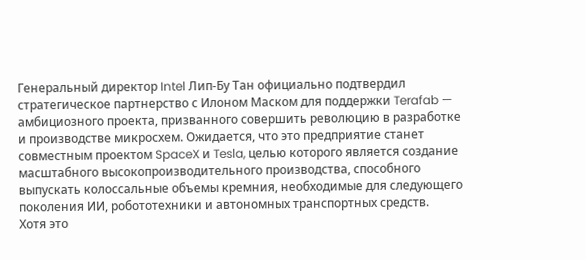Генеральный директор Intel Лип-Бу Тан официально подтвердил стратегическое партнерство с Илоном Маском для поддержки Terafab — амбициозного проекта, призванного совершить революцию в разработке и производстве микросхем. Ожидается, что это предприятие станет совместным проектом SpaceX и Tesla, целью которого является создание масштабного высокопроизводительного производства, способного выпускать колоссальные объемы кремния, необходимые для следующего поколения ИИ, робототехники и автономных транспортных средств.
Хотя это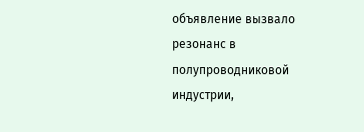объявление вызвало резонанс в полупроводниковой индустрии,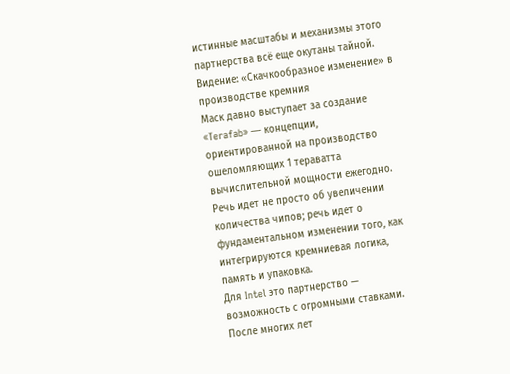истинные масштабы и механизмы этого партнерства всё еще окутаны тайной.
Видение: «Скачкообразное изменение» в производстве кремния
Маск давно выступает за создание «Terafab» — концепции, ориентированной на производство ошеломляющих 1 тераватта вычислительной мощности ежегодно. Речь идет не просто об увеличении количества чипов; речь идет о фундаментальном изменении того, как интегрируются кремниевая логика, память и упаковка.
Для Intel это партнерство — возможность с огромными ставками. После многих лет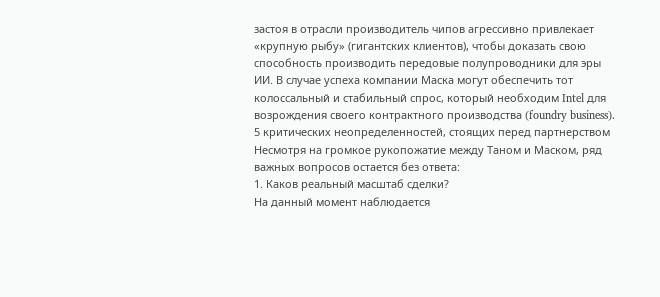застоя в отрасли производитель чипов агрессивно привлекает «крупную рыбу» (гигантских клиентов), чтобы доказать свою способность производить передовые полупроводники для эры ИИ. В случае успеха компании Маска могут обеспечить тот колоссальный и стабильный спрос, который необходим Intel для возрождения своего контрактного производства (foundry business).
5 критических неопределенностей, стоящих перед партнерством
Несмотря на громкое рукопожатие между Таном и Маском, ряд важных вопросов остается без ответа:
1. Каков реальный масштаб сделки?
На данный момент наблюдается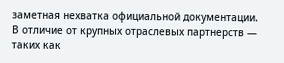заметная нехватка официальной документации. В отличие от крупных отраслевых партнерств — таких как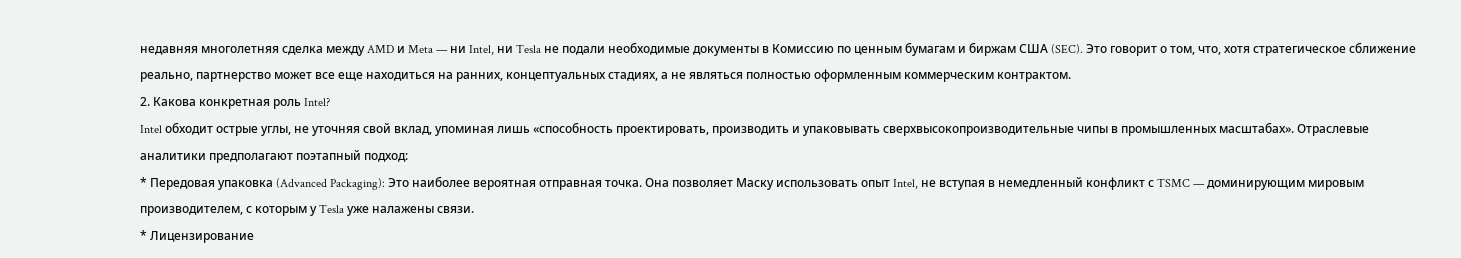недавняя многолетняя сделка между AMD и Meta — ни Intel, ни Tesla не подали необходимые документы в Комиссию по ценным бумагам и биржам США (SEC). Это говорит о том, что, хотя стратегическое сближение реально, партнерство может все еще находиться на ранних, концептуальных стадиях, а не являться полностью оформленным коммерческим контрактом.
2. Какова конкретная роль Intel?
Intel обходит острые углы, не уточняя свой вклад, упоминая лишь «способность проектировать, производить и упаковывать сверхвысокопроизводительные чипы в промышленных масштабах». Отраслевые аналитики предполагают поэтапный подход:
* Передовая упаковка (Advanced Packaging): Это наиболее вероятная отправная точка. Она позволяет Маску использовать опыт Intel, не вступая в немедленный конфликт с TSMC — доминирующим мировым производителем, с которым у Tesla уже налажены связи.
* Лицензирование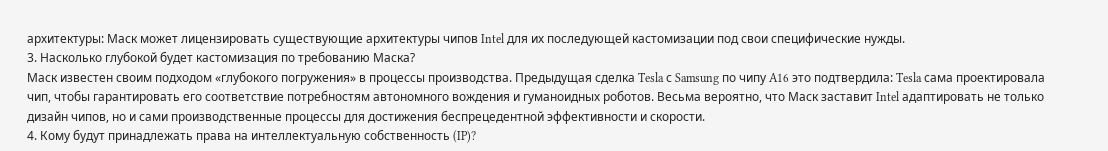архитектуры: Маск может лицензировать существующие архитектуры чипов Intel для их последующей кастомизации под свои специфические нужды.
3. Насколько глубокой будет кастомизация по требованию Маска?
Маск известен своим подходом «глубокого погружения» в процессы производства. Предыдущая сделка Tesla с Samsung по чипу A16 это подтвердила: Tesla сама проектировала чип, чтобы гарантировать его соответствие потребностям автономного вождения и гуманоидных роботов. Весьма вероятно, что Маск заставит Intel адаптировать не только дизайн чипов, но и сами производственные процессы для достижения беспрецедентной эффективности и скорости.
4. Кому будут принадлежать права на интеллектуальную собственность (IP)?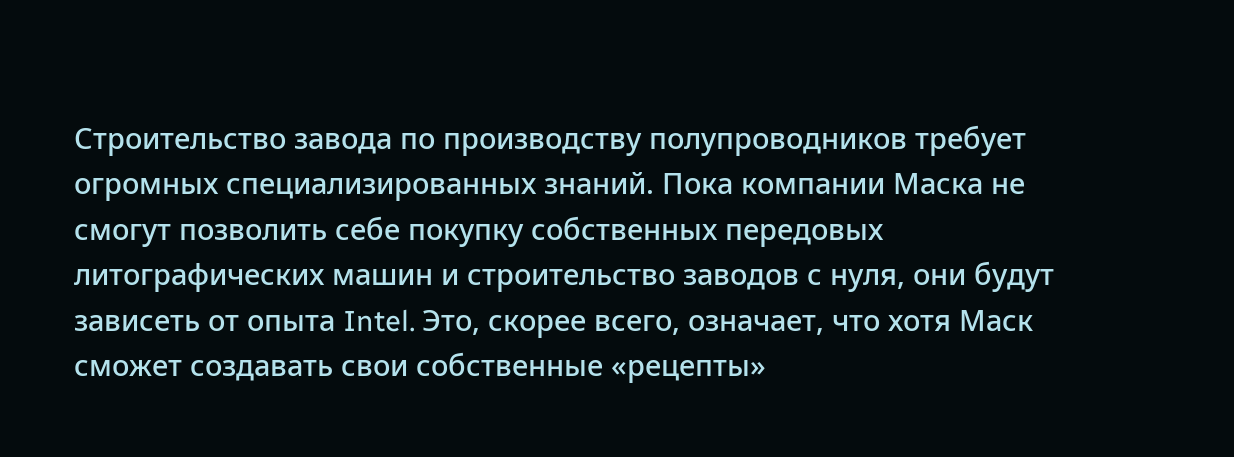Строительство завода по производству полупроводников требует огромных специализированных знаний. Пока компании Маска не смогут позволить себе покупку собственных передовых литографических машин и строительство заводов с нуля, они будут зависеть от опыта Intel. Это, скорее всего, означает, что хотя Маск сможет создавать свои собственные «рецепты»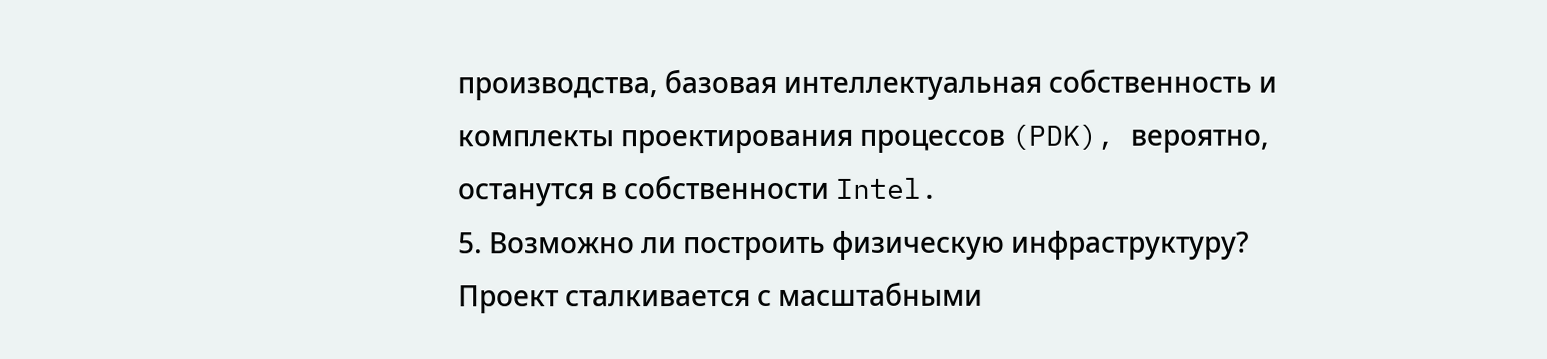производства, базовая интеллектуальная собственность и комплекты проектирования процессов (PDK), вероятно, останутся в собственности Intel.
5. Возможно ли построить физическую инфраструктуру?
Проект сталкивается с масштабными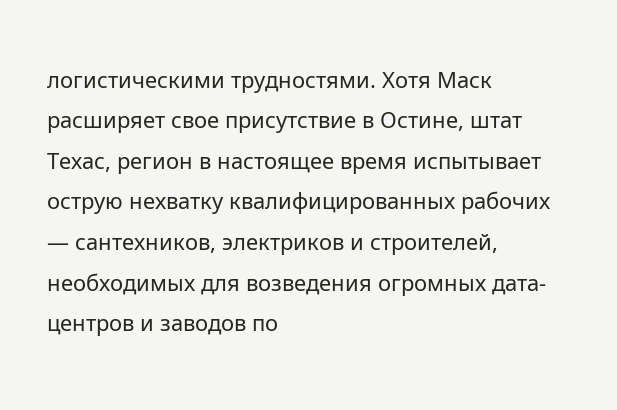логистическими трудностями. Хотя Маск расширяет свое присутствие в Остине, штат Техас, регион в настоящее время испытывает острую нехватку квалифицированных рабочих — сантехников, электриков и строителей, необходимых для возведения огромных дата-центров и заводов по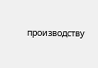производству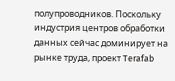полупроводников. Поскольку индустрия центров обработки данных сейчас доминирует на рынке труда, проект Terafab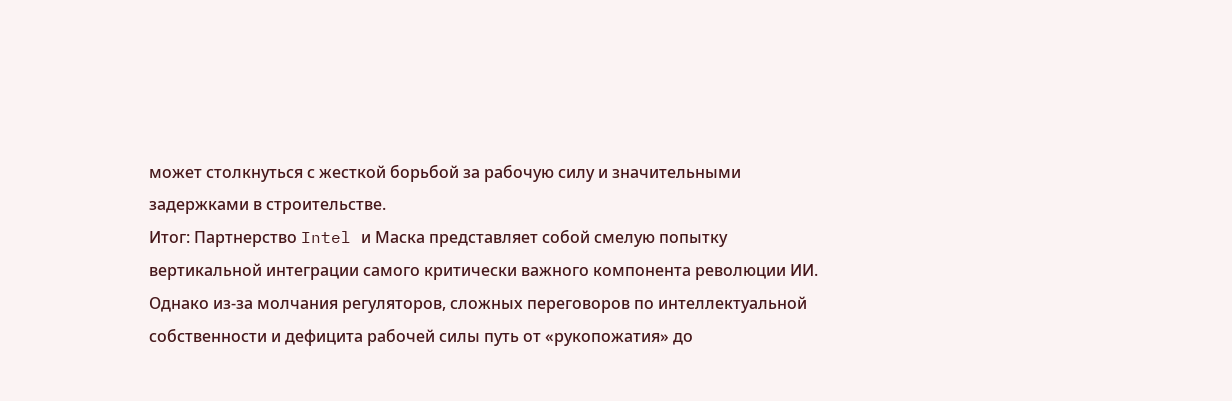может столкнуться с жесткой борьбой за рабочую силу и значительными задержками в строительстве.
Итог: Партнерство Intel и Маска представляет собой смелую попытку вертикальной интеграции самого критически важного компонента революции ИИ. Однако из-за молчания регуляторов, сложных переговоров по интеллектуальной собственности и дефицита рабочей силы путь от «рукопожатия» до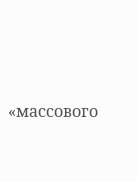«массового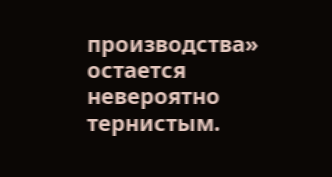производства» остается невероятно тернистым.